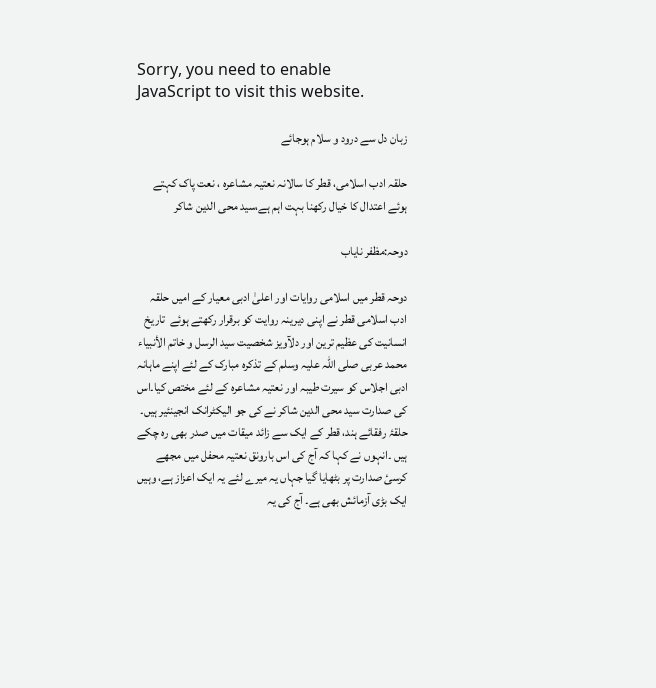Sorry, you need to enable JavaScript to visit this website.

زبان دل سے درود و سلام ہوجائے

حلقہ ادب اسلامی، قطر کا سالانہ نعتیہ مشاعرہ ، نعت پاک کہتے ہوئے اعتدال کا خیال رکھنا بہت اہم ہے،سید محی الدین شاکر

دوحہ:مظفر نایاب

دوحہ قطر میں اسلامی روایات اور اعلیٰ ادبی معیار کے امیں حلقہ ادب اسلامی قطر نے اپنی دیرینہ روایت کو برقرار رکھتے ہوئے  تاریخ انسانیت کی عظیم ترین اور دلآویز شخصیت سید الرسل و خاتم الأنبیاء محمد عربی صلی اللہ علیہ وسلم کے تذکرہ مبارک کے لئے اپنے ماہانہ ادبی اجلاس کو سیرت طیبہ اور نعتیہ مشاعرہ کے لئے مختص کیا۔اس کی صدارت سید محی الدین شاکر نے کی جو الیکٹرانک انجینئیر ہیں۔ حلقۂ رفقائے ہند، قطر کے ایک سے زائد میقات میں صدر بھی رہ چکے ہیں ۔انہوں نے کہا کہ آج کی اس بارونق نعتیہ محفل میں مجھے کرسیٔ صدارت پر بٹھایا گیا جہاں یہ میرے لئے یہ ایک اعزاز ہے، وہیں ایک بڑی آزمائش بھی ہے۔ آج کی یہ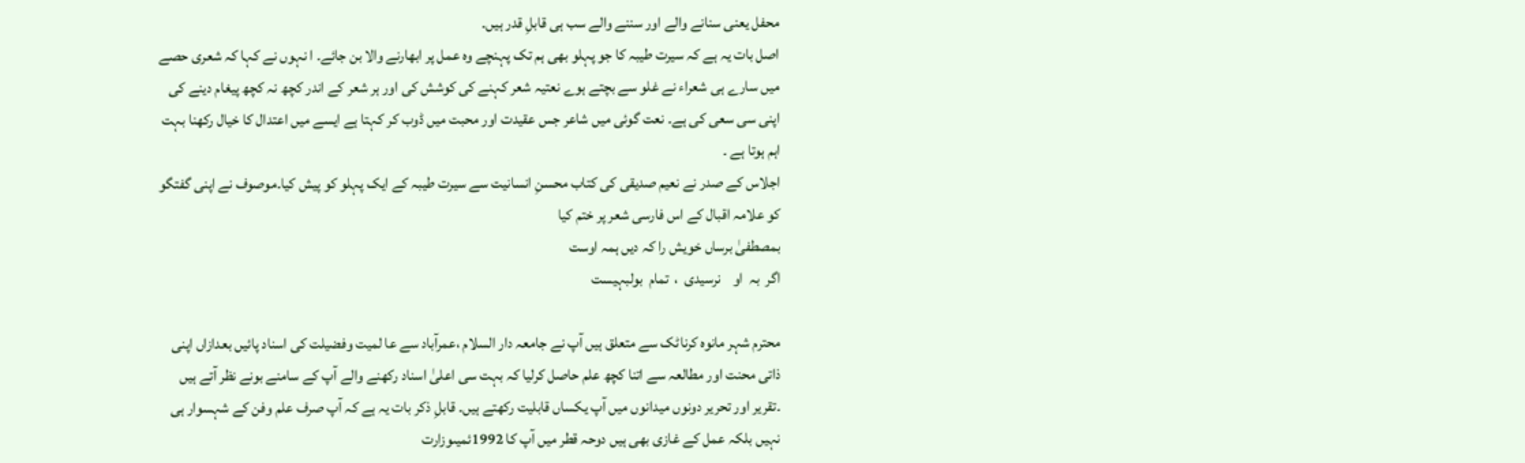محفل یعنی سنانے والے اور سننے والے سب ہی قابلِ قدر ہیں۔
اصل بات یہ ہے کہ سیرت طیبہ کا جو پہلو بھی ہم تک پہنچے وہ عمل پر ابھارنے والا بن جائے۔ ا نہوں نے کہا کہ شعری حصے میں سارے ہی شعراء نے غلو سے بچتے ہوے نعتیہ شعر کہنے کی کوشش کی اور ہر شعر کے اندر کچھ نہ کچھ پیغام دینے کی اپنی سی سعی کی ہے۔ نعت گوئی میں شاعر جس عقیدت اور محبت میں ڈوب کر کہتا ہے ایسے میں اعتدال کا خیال رکھنا بہت اہم ہوتا ہے ۔
اجلاس کے صدر نے نعیم صدیقی کی کتاب محسنِ انسانیت سے سیرت طیبہ کے ایک پہلو کو پیش کیا۔موصوف نے اپنی گفتگو کو علامہ اقبال کے اس فارسی شعر پر ختم کیا
بمصطفیٰ برساں خویش را کہ دیں ہمہ اوست
اگر  بہ  او    نرسیدی  ،  تمام  بولبہیست

محترم شہر مانوہ کرناٹک سے متعلق ہیں آپ نے جامعہ دار السلام ،عمرآباد سے عا لمیت وفضیلت کی اسناد پائیں بعدازاں اپنی ذاتی محنت اور مطالعہ سے اتنا کچھ علم حاصل کرلیا کہ بہت سی اعلیٰ اسناد رکھنے والے آپ کے سامنے بونے نظر آتے ہیں ۔تقریر اور تحریر دونوں میدانوں میں آپ یکساں قابلیت رکھتے ہیں۔ قابلِ ذکر بات یہ ہے کہ آپ صرف علم وفن کے شہسوار ہی نہیں بلکہ عمل کے غازی بھی ہیں دوحہ قطر میں آپ کا 1992ئمیںوزارت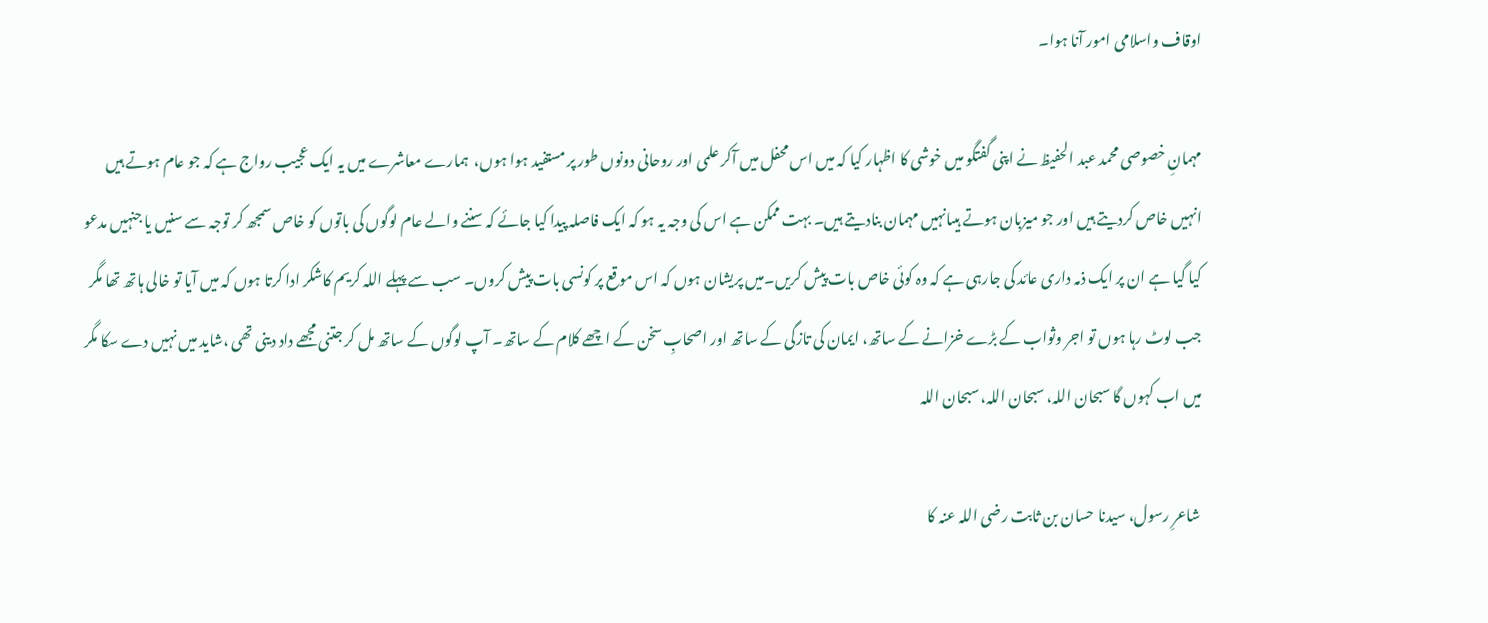اوقاف واسلامی امور آنا ہوا۔

مہمانِ خصوصی محمد عبد الحفیظ نے اپنی گفتگو میں خوشی کا اظہار کیا کہ میں اس محفل میں آکر علمی اور روحانی دونوں طور پر مستفید ہوا ہوں،  ہمارے معاشرے میں یہ ایک عجیب رواج ہے کہ جو عام ہوتے ہیں انہیں خاص کردیتے ہیں اور جو میزبان ہوتے ہیںانہیں مہمان بنادیتے ہیں۔ بہت ممکن ہے اس کی وجہ یہ ہو کہ ایک فاصلہ پیدا کیا جائے کہ سننے والے عام لوگوں کی باتوں کو خاص سمجھ کر توجہ سے سنیں یا جنہیں مدعو کیا گیا ہے ان پر ایک ذمہ داری عائد کی جارہی ہے کہ وہ کوئی خاص بات پیش کریں۔میں پریشان ہوں کہ اس موقع پر کونسی بات پیش کروں۔ سب سے پہلے اللہ کریم کاشکر ادا کرتا ہوں کہ میں آیا تو خالی ہاتھ تھا مگر جب لوٹ رہا ہوں تو اجر وثواب کے بڑے خزانے کے ساتھ، ایمان کی تازگی کے ساتھ اور اصحابِ سخن کے اچھے کلام کے ساتھ۔ آپ لوگوں کے ساتھ مل کر جتنی مجھے داد دینی تھی ،شاید میں نہیں دے سکا مگر میں اب کہوں گا سبحان اللہ، سبحان اللہ، سبحان اللہ

 شاعرِ رسول، سیدنا حسان بن ثابت رضی اللہ عنہ کا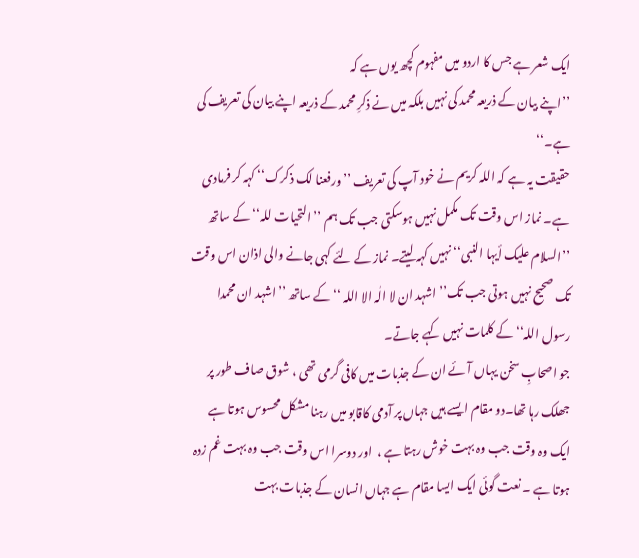ایک شعر ہے جس کا اردو میں مفہوم کچھ یوں ہے کہ
’’اپنے بیان کے ذریعہ محمد کی نہیں بلکہ میں نے ذکرِ محمد کے ذریعہ اپنے بیان کی تعریف کی ہے۔‘‘
حقیقت یہ ہے کہ اللہ کریم نے خود آپ کی تعریف ’’ورفعنا لک ذکرک‘‘ کہہ کر فرمادی ہے۔ نماز اس وقت تک مکمل نہیں ہوسکتی جب تک ہم ’’التحیات للہ‘‘ کے ساتھ ’’السلام علیک أیہا النبی‘‘ نہیں کہہ لیتے۔ نماز کے لئے کہی جانے والی اذان اس وقت تک صحیح نہیں ہوتی جب تک’’ اشہد ان لا الٰہ الا اللہ ‘‘کے ساتھ ’’اشہد ان محمدا رسول اللہ‘‘ کے کلمات نہیں کہے جاتے۔
جو اصحابِ سخن یہاں آئے ان کے جذبات میں کافی گرمی تھی ، شوق صاف طور پر جھلک رہا تھا۔دو مقام ایسے ہیں جہاں پر آدمی کاقابو میں رہنا مشکل محسوس ہوتا ہے  ایک وہ وقت جب وہ بہت خوش رہتا ہے ،  اور دوسرا اس وقت جب وہ بہت غم زدہ ہوتا ہے ۔ نعت گوئی ایک ایسا مقام ہے جہاں انسان کے جذبات بہت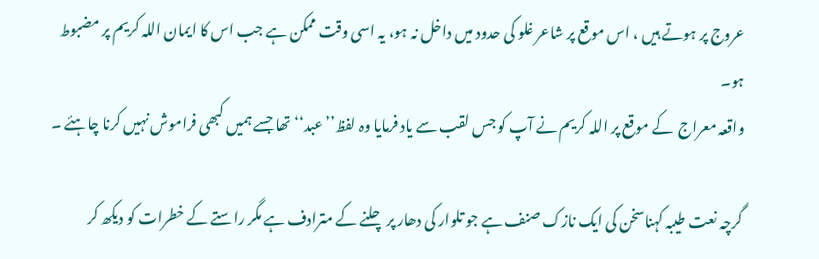عروج پر ہوتے ہیں ، اس موقع پر شاعر غلو کی حدود میں داخل نہ ہو، یہ اسی وقت ممکن ہے جب اس کا ایمان اللہ کریم پر مضبوط ہو۔
واقعہ معراج  کے موقع پر اللہ کریم نے آپ کو جس لقب سے یاد فرمایا وہ لفظ’’ عبد‘‘ تھا جسے ہمیں کبھی فراموش نہیں کرنا چاہئے ۔

گرچہ نعت طیبہ کہناسخن کی ایک نازک صنف ہے جو تلوار کی دھار پر چلنے کے مترادف ہے مگر راستے کے خطرات کو دیکھ کر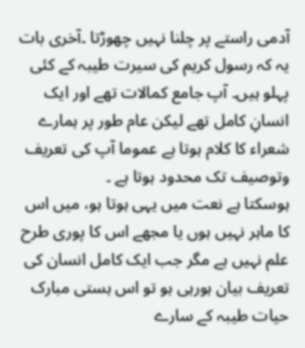آدمی راستے پر چلنا نہیں چھوڑتا ۔آخری بات یہ کہ رسول کریم کی سیرت طیبہ کے کئی پہلو ہیں۔ آپ جامع کمالات تھے اور ایک انسانِ کامل تھے لیکن عام طور پر ہمارے شعراء کا کلام ہوتا ہے عموما آپ کی تعریف وتوصیف تک محدود ہوتا ہے ۔
ہوسکتا ہے نعت میں یہی ہوتا ہو، میں اس کا ماہر نہیں ہوں یا مجھے اس کا پوری طرح علم نہیں ہے مگر جب ایک کامل انسان کی تعریف بیان ہورہی ہو تو اس ہستی مبارک حیات طیبہ کے سارے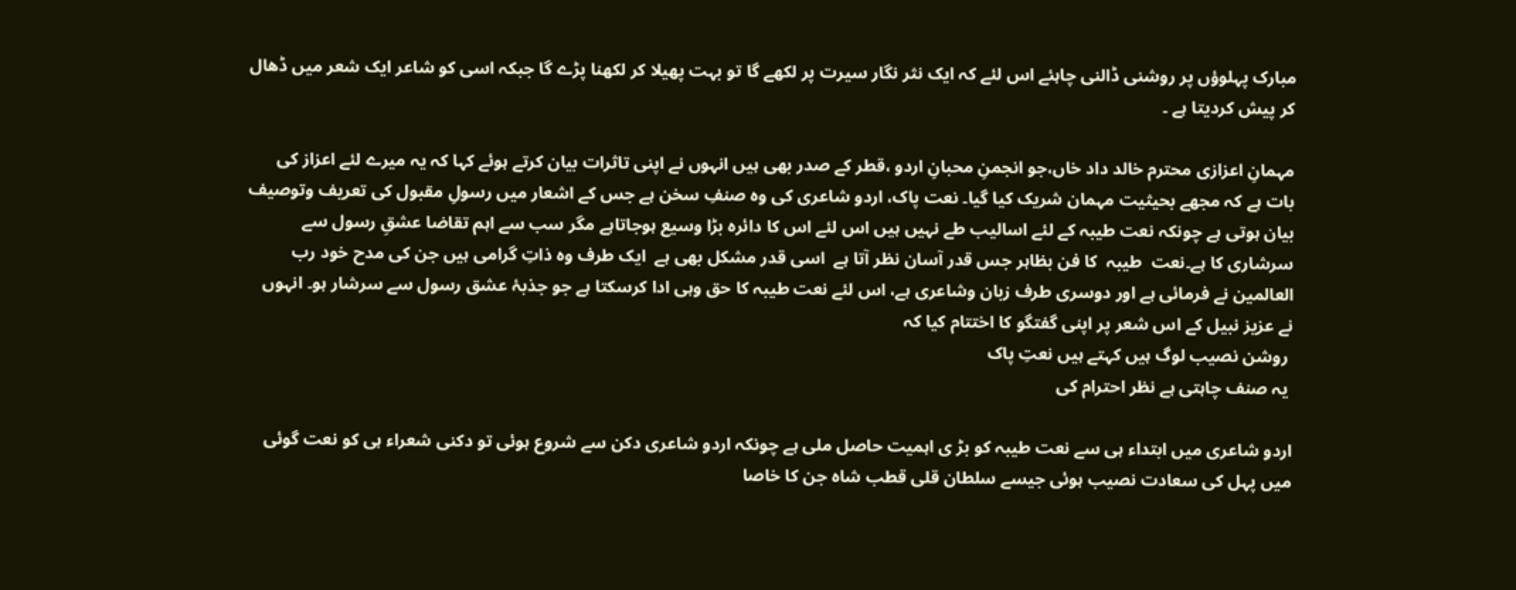مبارک پہلوؤں پر روشنی ڈالنی چاہئے اس لئے کہ ایک نثر نگار سیرت پر لکھے گا تو بہت پھیلا کر لکھنا پڑے گا جبکہ اسی کو شاعر ایک شعر میں ڈھال کر پیش کردیتا ہے ۔

مہمانِ اعزازی محترم خالد داد خاں،جو انجمنِ محبانِ اردو ،قطر کے صدر بھی ہیں انہوں نے اپنی تاثرات بیان کرتے ہوئے کہا کہ یہ میرے لئے اعزاز کی بات ہے کہ مجھے بحیثیت مہمان شریک کیا گیا۔ نعت پاک، اردو شاعری کی وہ صنفِ سخن ہے جس کے اشعار میں رسولِ مقبول کی تعریف وتوصیف بیان ہوتی ہے چونکہ نعت طیبہ کے لئے اسالیب طے نہیں ہیں اس لئے اس کا دائرہ بڑا وسیع ہوجاتاہے مگر سب سے اہم تقاضا عشقِ رسول سے سرشاری کا ہے۔نعت  طیبہ  کا فن بظاہر جس قدر آسان نظر آتا ہے  اسی قدر مشکل بھی ہے  ایک طرف وہ ذاتِ گرامی ہیں جن کی مدح خود رب العالمین نے فرمائی ہے اور دوسری طرف زبان وشاعری ہے، اس لئے نعت طیبہ کا حق وہی ادا کرسکتا ہے جو جذبۂ عشق رسول سے سرشار ہو۔ انہوں نے عزیز نبیل کے اس شعر پر اپنی گفتگو کا اختتام کیا کہ
 روشن نصیب لوگ ہیں کہتے ہیں نعتِ پاک
 یہ صنف چاہتی ہے نظر احترام کی

اردو شاعری میں ابتداء ہی سے نعت طیبہ کو بڑ ی اہمیت حاصل ملی ہے چونکہ اردو شاعری دکن سے شروع ہوئی تو دکنی شعراء ہی کو نعت گوئی میں پہل کی سعادت نصیب ہوئی جیسے سلطان قلی قطب شاہ جن کا خاصا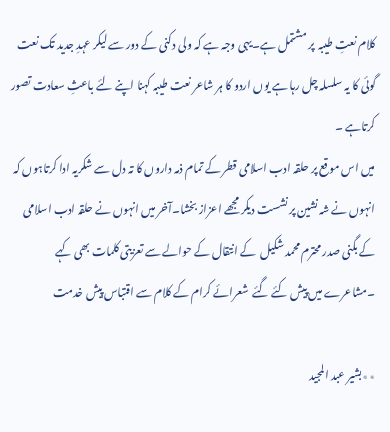کلام نعتِ طیبہ  پر مشتمل ہے۔یہی وجہ ہے کہ ولی دکنی کے دور سے لیکر عہدِ جدید تک نعت گوئی کا یہ سلسلہ چل رہا ہے یوں اردو کا ہر شاعر نعت طیبہ کہنا اپنے لئے باعثِ سعادت تصور کرتاہے ۔
میں اس موقع پر حلقہ ادب اسلامی قطر کے تمام ذمہ داروں کا تہ دل سے شکریہ ادا کرتاہوں کہ انہوں نے شہ نشین پر نشست دیکر مجھے اعزاز بخشا۔آخر میں انہوں نے حلقہ ادب اسلامی کے بگنی صدر محترم محمد شکیل  کے انتقال کے حوالے سے تعزیتی کلمات بھی کہے ۔مشاعرے میں پیش کئے گئے  شعرائے کرام کے کلام سے اقتباس پیش خدمت

٭٭بشیر عبد المجید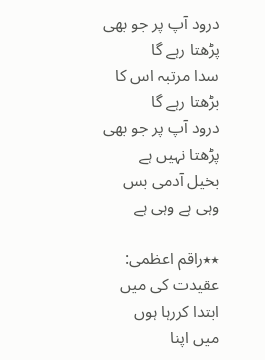درود آپ پر جو بھی پڑھتا رہے گا
سدا مرتبہ اس کا بڑھتا رہے گا
درود آپ پر جو بھی پڑھتا نہیں ہے
بخیل آدمی بس وہی ہے وہی ہے

٭٭راقم اعظمی:
عقیدت کی میں ابتدا کررہا ہوں
میں اپنا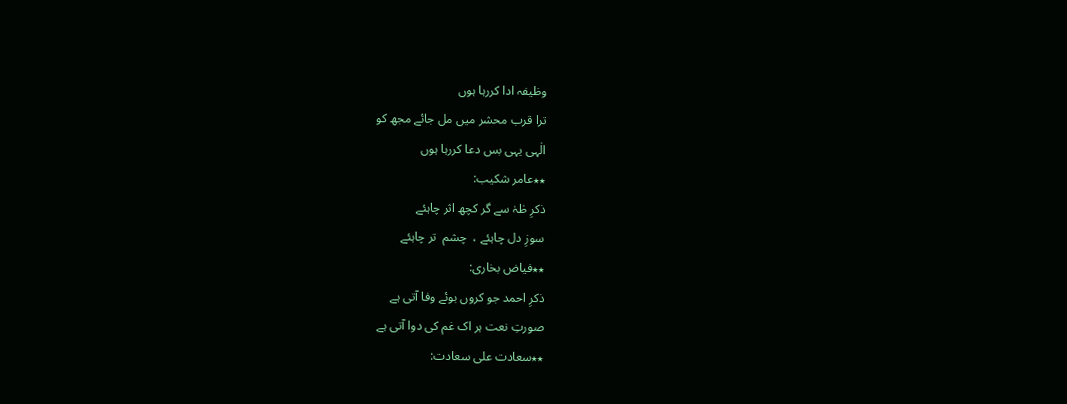وظیفہ ادا کررہا ہوں
ترا قرب محشر میں مل جائے مجھ کو
الٰہی یہی بس دعا کررہا ہوں
٭٭عامر شکیب:
ذکرِ طٰہٰ سے گر کچھ اثر چاہئے
سوزِ دل چاہئے ،  چشم  تر چاہئے
٭٭فیاض بخاری:
ذکرِ احمد جو کروں بوئے وفا آتی ہے
صورتِ نعت ہر اک غم کی دوا آتی ہے
٭٭سعادت علی سعادت: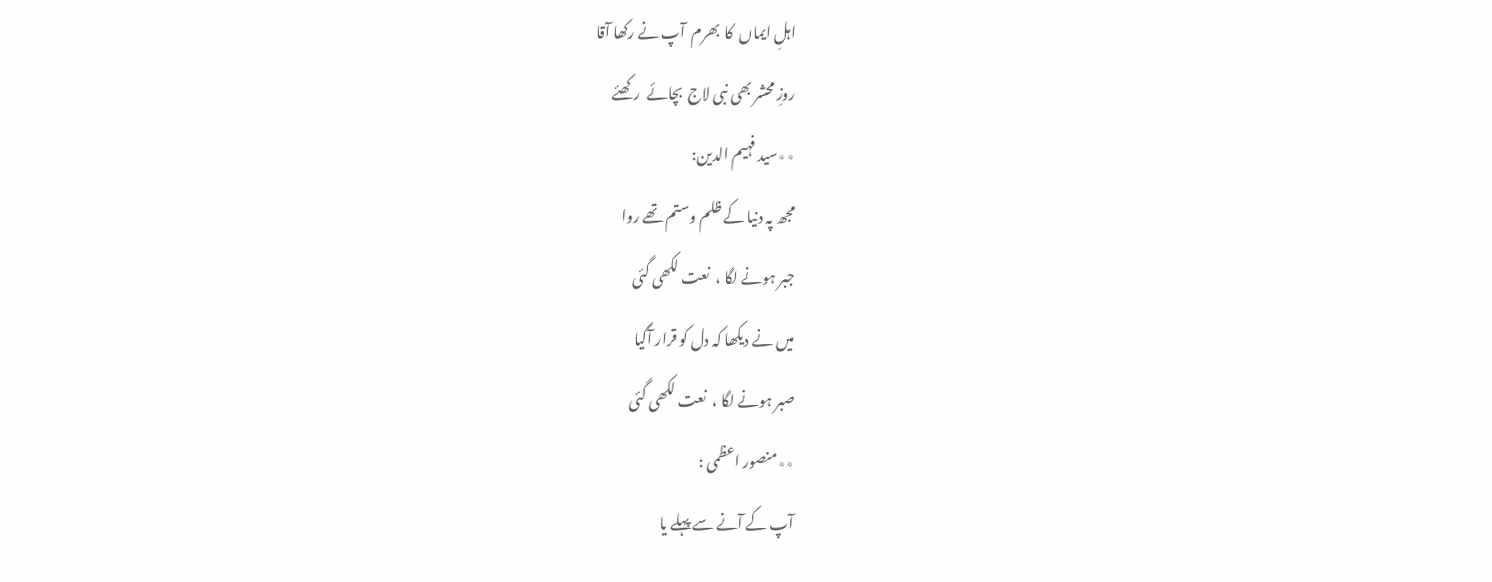اہلِ ایماں  کا  بھرم  آپ نے رکھا آقا
روزِ محشر بھی نبی لاج  بچائے  رکھئے
٭٭سید فہیم الدین:
مجھ پہ دنیا کے ظلم وستم تھے روا
جبر ہونے لگا ،  نعت لکھی گئی
میں نے دیکھا کہ دل کو قرار آگیا
صبر ہونے لگا ،  نعت لکھی گئی
٭٭منصور اعظمی :
آپ کے آنے سے پہلے یا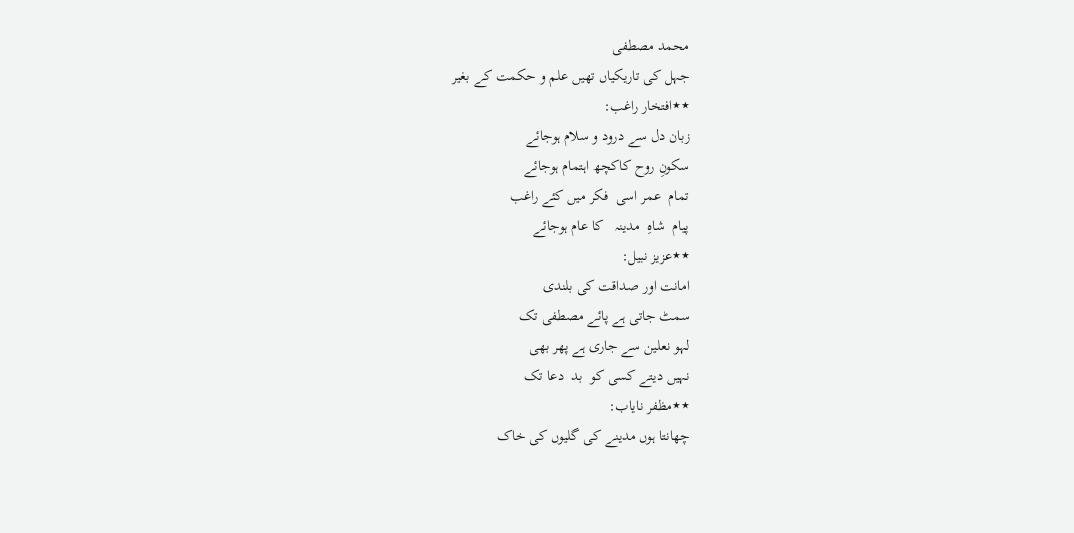محمد مصطفی
جہل کی تاریکیاں تھیں علم و حکمت کے بغیر
٭٭افتخار راغب:
زبان دل سے درود و سلام ہوجائے
سکونِ روح کاکچھ اہتمام ہوجائے
تمام  عمر اسی  فکر میں کئے راغب
پیام  شاہِ  مدینہ   کا عام ہوجائے
٭٭عزیز نبیل:
امانت اور صداقت کی بلندی
سمٹ جاتی ہے پائے مصطفی تک
لہو نعلین سے جاری ہے پھر بھی
نہیں دیتے کسی کو  بد  دعا تک
٭٭مظفر نایاب:
چھانتا ہوں مدینے کی گلیوں کی خاک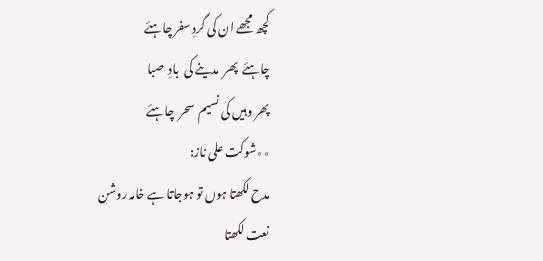کچھ مجھے ان کی گردِ سفر چاہئے
چاہئے  پھر  مدینے کی  بادِ  صبا
پھر وہیں کی نسیم  سحر  چاہئے
٭٭شوکت علی ناز:
مدح لکھتا ہوں تو ہوجاتا ہے خامہ روشن
نعت لکھتا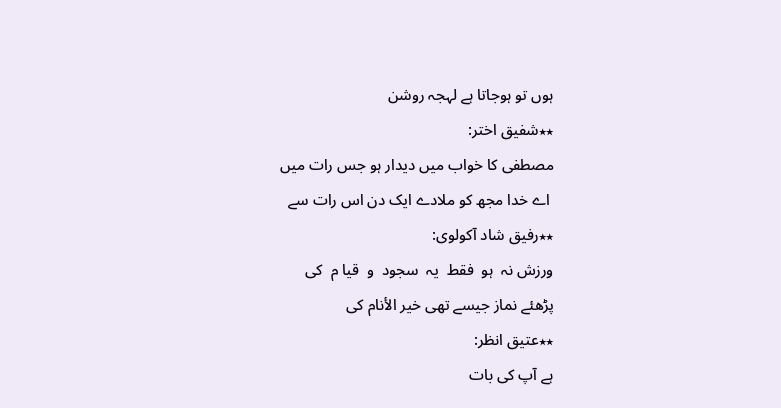ہوں تو ہوجاتا ہے لہجہ روشن
٭٭شفیق اختر:
مصطفی کا خواب میں دیدار ہو جس رات میں
 اے خدا مجھ کو ملادے ایک دن اس رات سے
٭٭رفیق شاد آکولوی:
ورزش نہ  ہو  فقط  یہ  سجود  و  قیا م  کی
پڑھئے نماز جیسے تھی خیر الأنام کی
٭٭عتیق انظر:
ہے آپ کی بات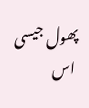پھول جیسی
 اس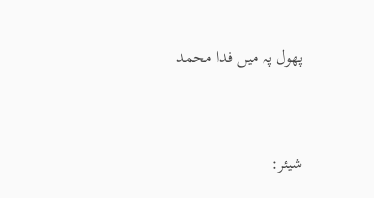پھول پہ میں فدا محمد


شیئر: